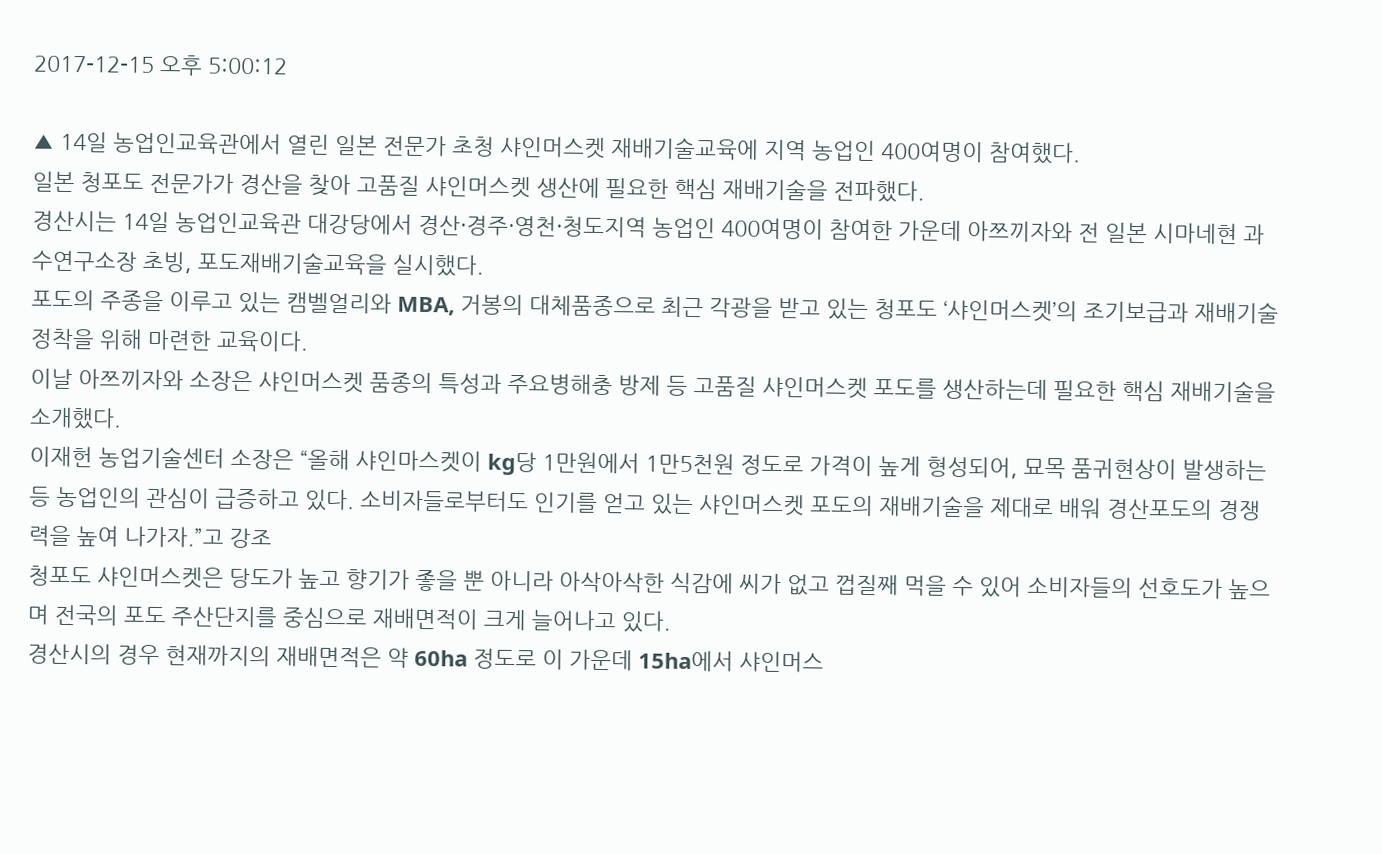2017-12-15 오후 5:00:12

▲ 14일 농업인교육관에서 열린 일본 전문가 초청 샤인머스켓 재배기술교육에 지역 농업인 400여명이 참여했다.
일본 청포도 전문가가 경산을 찾아 고품질 샤인머스켓 생산에 필요한 핵심 재배기술을 전파했다.
경산시는 14일 농업인교육관 대강당에서 경산·경주·영천·청도지역 농업인 400여명이 참여한 가운데 아쯔끼자와 전 일본 시마네현 과수연구소장 초빙, 포도재배기술교육을 실시했다.
포도의 주종을 이루고 있는 캠벨얼리와 MBA, 거봉의 대체품종으로 최근 각광을 받고 있는 청포도 ‘샤인머스켓’의 조기보급과 재배기술 정착을 위해 마련한 교육이다.
이날 아쯔끼자와 소장은 샤인머스켓 품종의 특성과 주요병해충 방제 등 고품질 샤인머스켓 포도를 생산하는데 필요한 핵심 재배기술을 소개했다.
이재헌 농업기술센터 소장은 “올해 샤인마스켓이 kg당 1만원에서 1만5천원 정도로 가격이 높게 형성되어, 묘목 품귀현상이 발생하는 등 농업인의 관심이 급증하고 있다. 소비자들로부터도 인기를 얻고 있는 샤인머스켓 포도의 재배기술을 제대로 배워 경산포도의 경쟁력을 높여 나가자.”고 강조
청포도 샤인머스켓은 당도가 높고 향기가 좋을 뿐 아니라 아삭아삭한 식감에 씨가 없고 껍질째 먹을 수 있어 소비자들의 선호도가 높으며 전국의 포도 주산단지를 중심으로 재배면적이 크게 늘어나고 있다.
경산시의 경우 현재까지의 재배면적은 약 60ha 정도로 이 가운데 15ha에서 샤인머스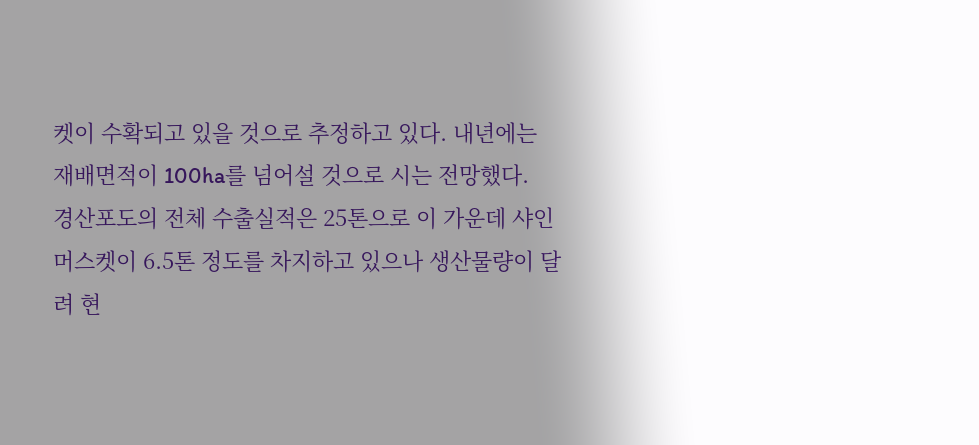켓이 수확되고 있을 것으로 추정하고 있다. 내년에는 재배면적이 100ha를 넘어설 것으로 시는 전망했다.
경산포도의 전체 수출실적은 25톤으로 이 가운데 샤인머스켓이 6.5톤 정도를 차지하고 있으나 생산물량이 달려 현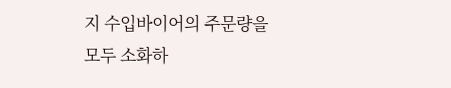지 수입바이어의 주문량을 모두 소화하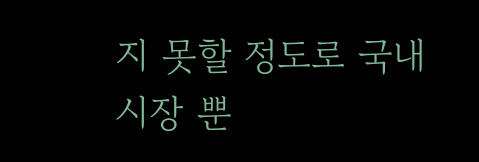지 못할 정도로 국내시장 뿐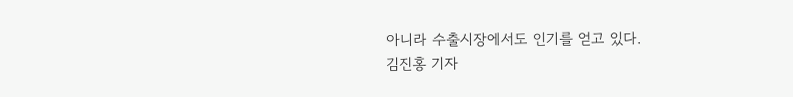아니라 수출시장에서도 인기를 얻고 있다.
김진홍 기자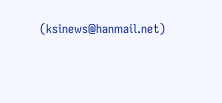(ksinews@hanmail.net)